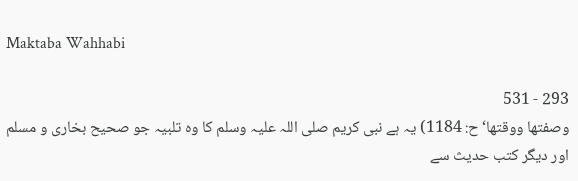Maktaba Wahhabi

293 - 531
وصفتها ووقتها‘ ح: 1184) یہ ہے نبی کریم صلی اللہ علیہ وسلم کا وہ تلبیہ جو صحیح بخاری و مسلم اور دیگر کتب حدیث سے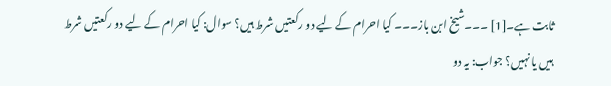ثابت ہے۔[1] ۔۔۔شیخ ابن باز۔۔۔ کیا احرام کے لیے دو رکعتیں شرط ہیں؟ سوال: کیا احرام کے لیے دو رکعتیں شرط ہیں یا نہیں؟ جواب: یہ دو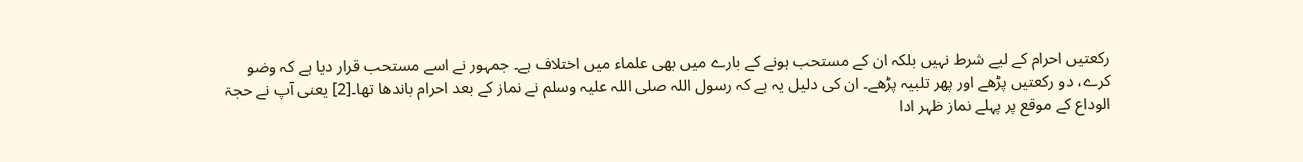رکعتیں احرام کے لیے شرط نہیں بلکہ ان کے مستحب ہونے کے بارے میں بھی علماء میں اختلاف ہے۔ جمہور نے اسے مستحب قرار دیا ہے کہ وضو کرے، دو رکعتیں پڑھے اور پھر تلبیہ پڑھے۔ ان کی دلیل یہ ہے کہ رسول اللہ صلی اللہ علیہ وسلم نے نماز کے بعد احرام باندھا تھا۔[2] یعنی آپ نے حجۃ الوداع کے موقع پر پہلے نماز ظہر ادا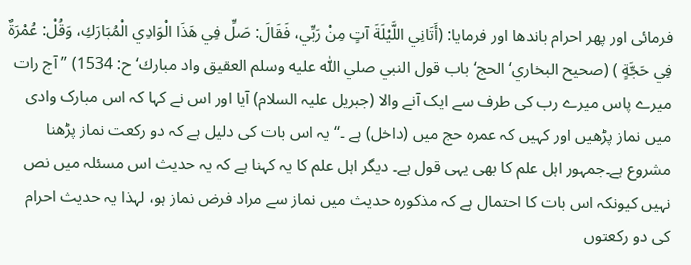فرمائی اور پھر احرام باندھا اور فرمایا: (أَتَانِي اللَّيْلَةَ آتٍ مِنْ رَبِّي، فَقَالَ: صَلِّ فِي هَذَا الْوَادِي الْمُبَارَكِ، وَقُلْ: عُمْرَةٌ فِي حَجَّةٍ ) (صحيح البخاري‘ الحج‘ باب قول النبي صلي اللّٰه عليه وسلم العقيق واد مبارك‘ ح: 1534) ’’ آج رات میرے پاس میرے رب کی طرف سے ایک آنے والا (جبریل علیہ السلام) آیا اور اس نے کہا کہ اس مبارک وادی میں نماز پڑھیں اور کہیں کہ عمرہ حج میں (داخل) ہے ۔‘‘ یہ اس بات کی دلیل ہے کہ دو رکعت نماز پڑھنا مشروع ہے۔جمہور اہل علم کا بھی یہی قول ہے۔ دیگر اہل علم کا یہ کہنا ہے کہ یہ حدیث اس مسئلہ میں نص نہیں کیونکہ اس بات کا احتمال ہے کہ مذکورہ حدیث میں نماز سے مراد فرض نماز ہو، لہذا یہ حدیث احرام کی دو رکعتوں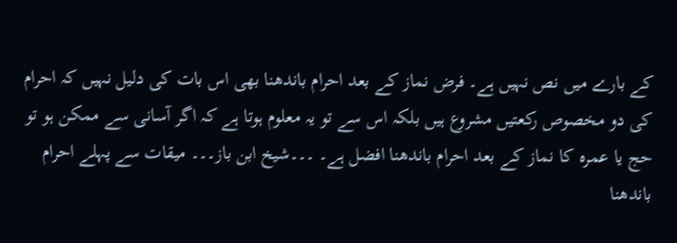کے بارے میں نص نہیں ہے۔ فرض نماز کے بعد احرام باندھنا بھی اس بات کی دلیل نہیں کہ احرام کی دو مخصوص رکعتیں مشروع ہیں بلکہ اس سے تو یہ معلوم ہوتا ہے کہ اگر آسانی سے ممکن ہو تو حج یا عمرہ کا نماز کے بعد احرام باندھنا افضل ہے۔ ۔۔۔شیخ ابن باز۔۔۔ میقات سے پہلے احرام باندھنا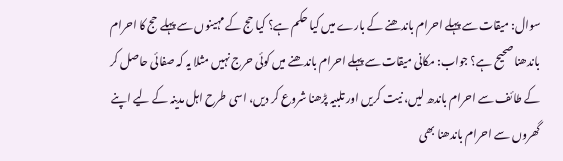سوال: میقات سے پہلے احرام باندھنے کے بارے میں کیا حکم ہے؟ کیا حج کے مہینوں سے پہلے حج کا احرام باندھنا صحیح ہے؟ جواب: مکانی میقات سے پہلے احرام باندھنے میں کوئی حرج نہیں مثلا یہ کہ صفائی حاصل کر کے طائف سے احرام باندھ لیں، نیت کریں اور تلبیہ پڑھنا شروع کر دیں، اسی طرح اہل مدینہ کے لیے اپنے گھروں سے احرام باندھنا بھی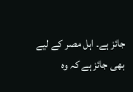جائز ہے۔ اہل مصر کے لیے بھی جائز ہے کہ وہ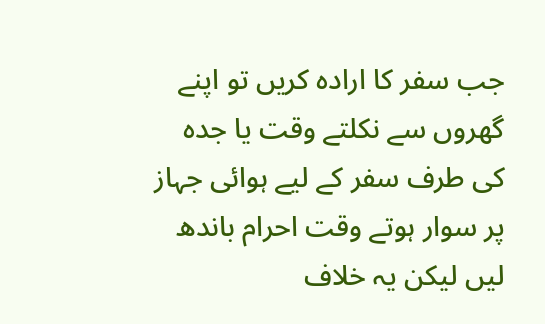جب سفر کا ارادہ کریں تو اپنے گھروں سے نکلتے وقت یا جدہ کی طرف سفر کے لیے ہوائی جہاز پر سوار ہوتے وقت احرام باندھ لیں لیکن یہ خلاف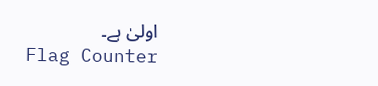اولیٰ ہے۔
Flag Counter